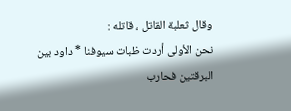وقال ثعلبة القاتل ، قاتله :
نحن الأولى أردت ظبات سيوفنا * داود بين البرقتين فحارب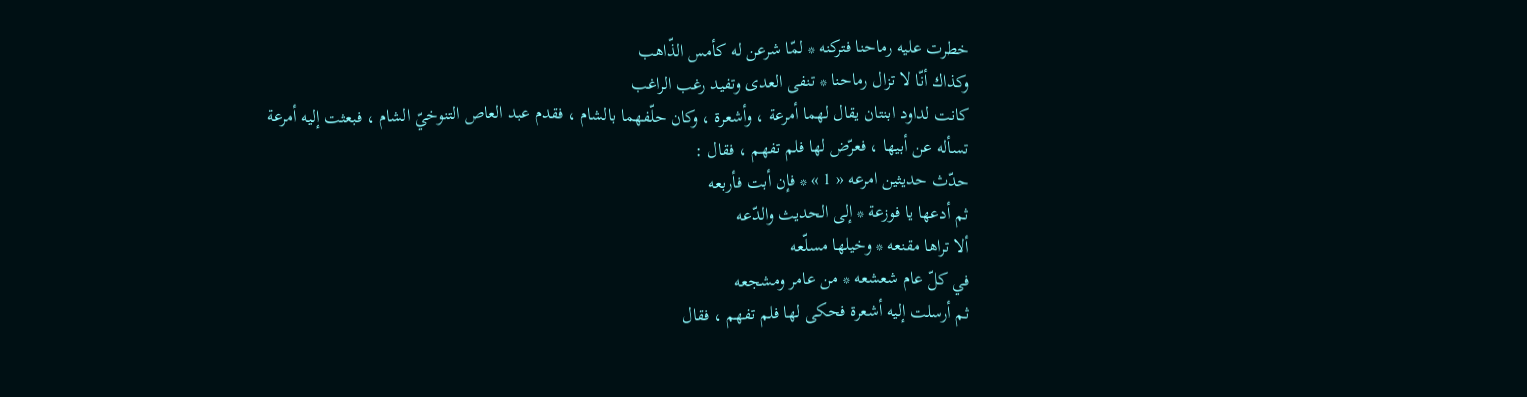خطرت عليه رماحنا فتركنه * لمّا شرعن له كأمس الذّاهب
وكذاك أنّا لا تزال رماحنا * تنفى العدى وتفيد رغب الراغب
كانت لداود ابنتان يقال لهما أمرعة ، وأشعرة ، وكان حلّفهما بالشام ، فقدم عبد العاص التنوخيّ الشام ، فبعثت إليه أمرعة تسأله عن أبيها ، فعرّض لها فلم تفهم ، فقال :
حدّث حديثين امرعه « 1 » * فإن أبت فأربعه
ثم أدعها يا فوزعة * إلى الحديث والدّعه
ألا تراها مقنعه * وخيلها مسلّعه
في كلّ عام شعشعه * من عامر ومشجعه
ثم أرسلت إليه أشعرة فحكى لها فلم تفهم ، فقال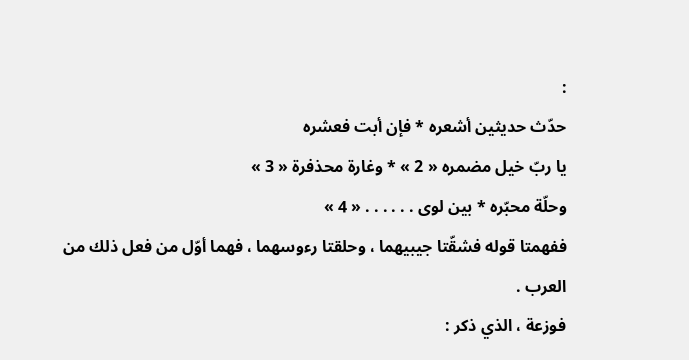:
حدّث حديثين أشعره * فإن أبت فعشره
يا ربّ خيل مضمره « 2 » * وغارة محذفرة « 3 »
وحلّة محبّره * بين لوى . . . . . . « 4 »
ففهمتا قوله فشقّتا جيبيهما ، وحلقتا رءوسهما ، فهما أوّل من فعل ذلك من العرب .
فوزعة ، الذي ذكر :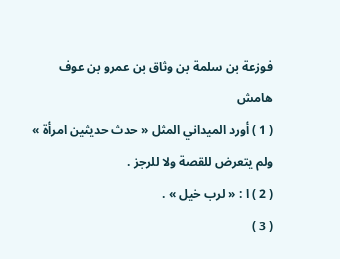فوزعة بن سلمة بن وثاق بن عمرو بن عوف
هامش
( 1 ) أورد الميداني المثل « حدث حديثين امرأة » ولم يتعرض للقصة ولا للرجز .
( 2 ) ا : « لرب خيل » .
( 3 )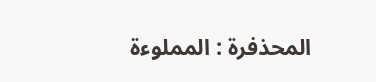المحذفرة : المملوءة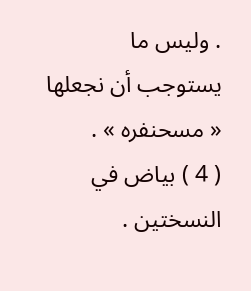. وليس ما يستوجب أن نجعلها « مسحنفره » .
( 4 ) بياض في النسختين .